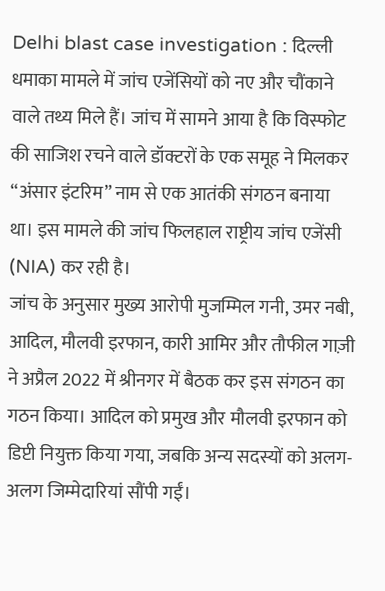Delhi blast case investigation : दिल्ली धमाका मामले में जांच एजेंसियों को नए और चौंकाने वाले तथ्य मिले हैं। जांच में सामने आया है कि विस्फोट की साजिश रचने वाले डॉक्टरों के एक समूह ने मिलकर “अंसार इंटरिम” नाम से एक आतंकी संगठन बनाया था। इस मामले की जांच फिलहाल राष्ट्रीय जांच एजेंसी (NIA) कर रही है।
जांच के अनुसार मुख्य आरोपी मुजम्मिल गनी, उमर नबी, आदिल, मौलवी इरफान, कारी आमिर और तौफील गाज़ी ने अप्रैल 2022 में श्रीनगर में बैठक कर इस संगठन का गठन किया। आदिल को प्रमुख और मौलवी इरफान को डिप्टी नियुक्त किया गया, जबकि अन्य सदस्यों को अलग-अलग जिम्मेदारियां सौंपी गईं।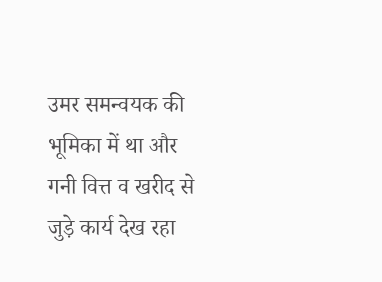उमर समन्वयक की भूमिका में था और गनी वित्त व खरीद से जुड़े कार्य देख रहा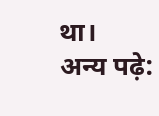था।
अन्य पढ़े: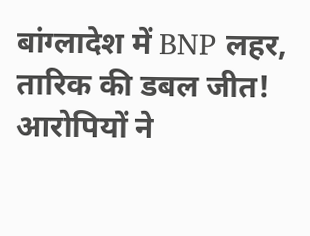बांग्लादेश में BNP लहर, तारिक की डबल जीत!
आरोपियों ने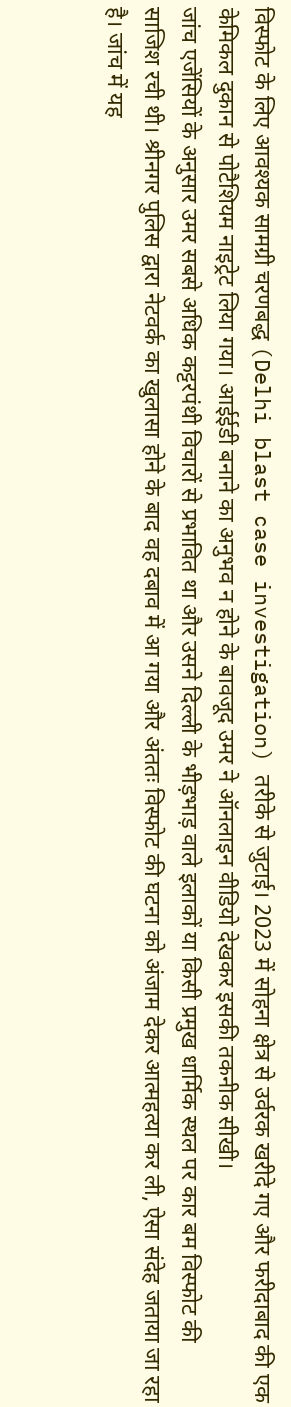विस्फोट के लिए आवश्यक सामग्री चरणबद्ध (Delhi blast case investigation) तरीके से जुटाई। 2023 में सोहना क्षेत्र से उर्वरक खरीदे गए और फरीदाबाद की एक केमिकल दुकान से पोटैशियम नाइट्रेट लिया गया। आईईडी बनाने का अनुभव न होने के बावजूद उमर ने ऑनलाइन वीडियो देखकर इसकी तकनीक सीखी।
जांच एजेंसियों के अनुसार उमर सबसे अधिक कट्टरपंथी विचारों से प्रभावित था और उसने दिल्ली के भीड़भाड़ वाले इलाकों या किसी प्रमुख धार्मिक स्थल पर कार बम विस्फोट की साजिश रची थी। श्रीनगर पुलिस द्वारा नेटवर्क का खुलासा होने के बाद वह दबाव में आ गया और अंततः विस्फोट की घटना को अंजाम देकर आत्महत्या कर ली, ऐसा संदेह जताया जा रहा है। जांच में यह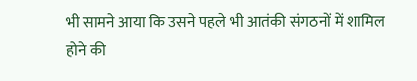भी सामने आया कि उसने पहले भी आतंकी संगठनों में शामिल होने की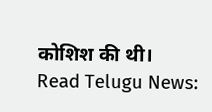कोशिश की थी।
Read Telugu News: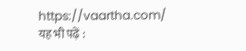https://vaartha.com/
यह भी पढ़ें :